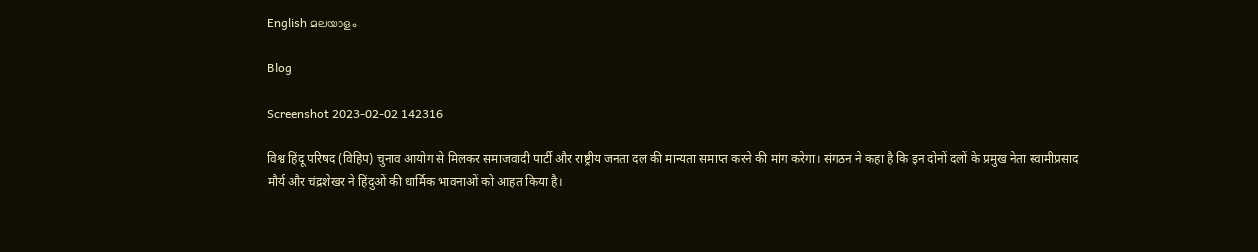English മലയാളം

Blog

Screenshot 2023-02-02 142316

विश्व हिंदू परिषद (विहिप) चुनाव आयोग से मिलकर समाजवादी पार्टी और राष्ट्रीय जनता दल की मान्यता समाप्त करने की मांग करेगा। संगठन ने कहा है कि इन दोनों दलों के प्रमुख नेता स्वामीप्रसाद मौर्य और चंद्रशेखर ने हिंदुओं की धार्मिक भावनाओं को आहत किया है।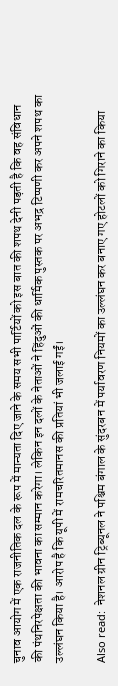चुनाव आयोग में एक राजनीतिक दल के रूप में मान्यता दिए जाने के समय सभी पार्टियों को इस बात की शपथ देनी पड़ती है कि वह संविधान की पंथनिरपेक्षता की भावना का सम्मान करेगा। लेकिन इन दलों के नेताओं ने हिंदुओं की धार्मिक पुस्तक पर अभद्र टिप्पणी कर अपने शपथ का उल्लंघन किया है। आरोप है कि यूपी में रामचरितमानस की प्रतियां भी जलाई गईं।

Also read:  नेशनल ग्रीन ट्रिब्यूनल ने पश्चिम बंगाल के सुंदरबन में पर्यावरण नियमों का उल्लंघन कर बनाए गए होटलों को गिराने का किया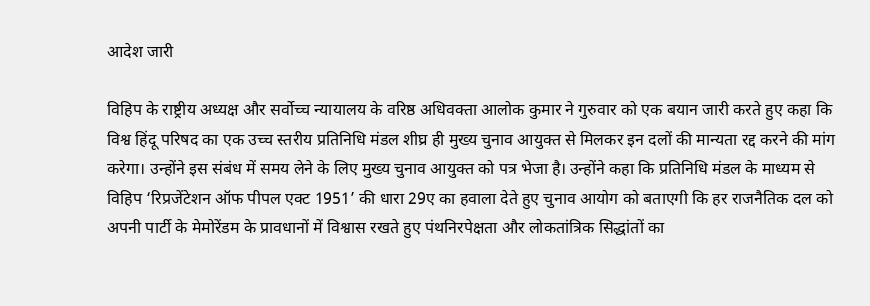आदेश जारी

विहिप के राष्ट्रीय अध्यक्ष और सर्वोच्च न्यायालय के वरिष्ठ अधिवक्ता आलोक कुमार ने गुरुवार को एक बयान जारी करते हुए कहा कि विश्व हिंदू परिषद का एक उच्च स्तरीय प्रतिनिधि मंडल शीघ्र ही मुख्य चुनाव आयुक्त से मिलकर इन दलों की मान्यता रद्द करने की मांग करेगा। उन्होंने इस संबंध में समय लेने के लिए मुख्य चुनाव आयुक्त को पत्र भेजा है। उन्होंने कहा कि प्रतिनिधि मंडल के माध्यम से विहिप ‘रिप्रजेंटेशन ऑफ पीपल एक्ट 1951’ की धारा 29ए का हवाला देते हुए चुनाव आयोग को बताएगी कि हर राजनैतिक दल को अपनी पार्टी के मेमोरेंडम के प्रावधानों में विश्वास रखते हुए पंथनिरपेक्षता और लोकतांत्रिक सिद्धांतों का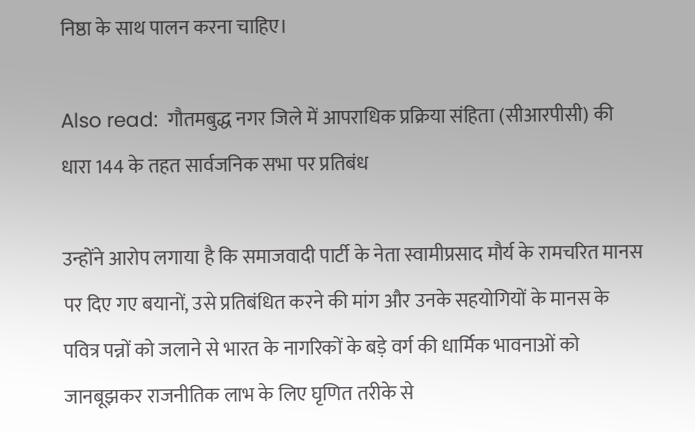निष्ठा के साथ पालन करना चाहिए।

Also read:  गौतमबुद्ध नगर जिले में आपराधिक प्रक्रिया संहिता (सीआरपीसी) की धारा 144 के तहत सार्वजनिक सभा पर प्रतिबंध

उन्होंने आरोप लगाया है कि समाजवादी पार्टी के नेता स्वामीप्रसाद मौर्य के रामचरित मानस पर दिए गए बयानों, उसे प्रतिबंधित करने की मांग और उनके सहयोगियों के मानस के पवित्र पन्नों को जलाने से भारत के नागरिकों के बड़े वर्ग की धार्मिक भावनाओं को जानबूझकर राजनीतिक लाभ के लिए घृणित तरीके से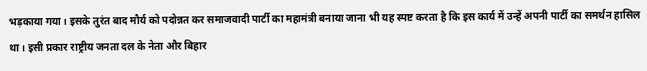भड़काया गया। इसके तुरंत बाद मौर्य को पदोन्नत कर समाजवादी पार्टी का महामंत्री बनाया जाना भी यह स्पष्ट करता है कि इस कार्य में उन्हें अपनी पार्टी का समर्थन हासिल था। इसी प्रकार राष्ट्रीय जनता दल के नेता और बिहार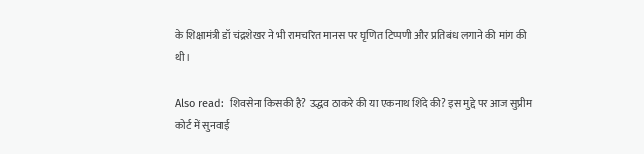के शिक्षामंत्री डॉ चंद्रशेखर ने भी रामचरित मानस पर घृणित टिप्पणी और प्रतिबंध लगाने की मांग की थी।

Also read:  शिवसेना किसकी है? उद्धव ठाकरे की या एकनाथ शिंदे की? इस मुद्दे पर आज सुप्रीम कोर्ट में सुनवाई